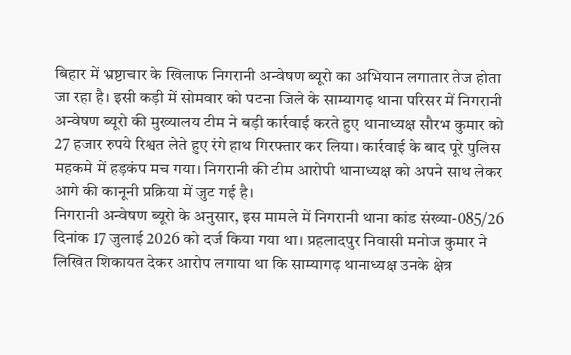बिहार में भ्रष्टाचार के खिलाफ निगरानी अन्वेषण ब्यूरो का अभियान लगातार तेज होता जा रहा है। इसी कड़ी में सोमवार को पटना जिले के साम्यागढ़ थाना परिसर में निगरानी अन्वेषण ब्यूरो की मुख्यालय टीम ने बड़ी कार्रवाई करते हुए थानाध्यक्ष सौरभ कुमार को 27 हजार रुपये रिश्वत लेते हुए रंगे हाथ गिरफ्तार कर लिया। कार्रवाई के बाद पूरे पुलिस महकमे में हड़कंप मच गया। निगरानी की टीम आरोपी थानाध्यक्ष को अपने साथ लेकर आगे की कानूनी प्रक्रिया में जुट गई है।
निगरानी अन्वेषण ब्यूरो के अनुसार, इस मामले में निगरानी थाना कांड संख्या-085/26 दिनांक 17 जुलाई 2026 को दर्ज किया गया था। प्रहलादपुर निवासी मनोज कुमार ने लिखित शिकायत देकर आरोप लगाया था कि साम्यागढ़ थानाध्यक्ष उनके क्षेत्र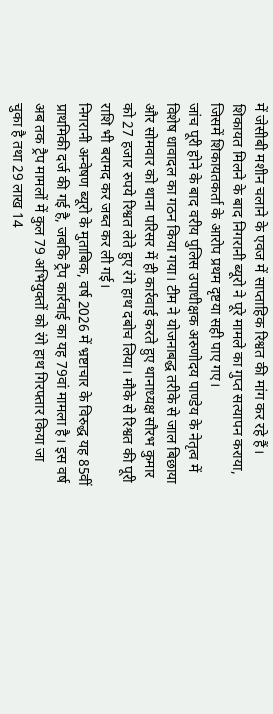में जेसीबी मशीन चलाने के एवज में साप्ताहिक रिश्वत की मांग कर रहे हैं। शिकायत मिलने के बाद निगरानी ब्यूरो ने पूरे मामले का गुप्त सत्यापन कराया, जिसमें शिकायतकर्ता के आरोप प्रथम दृष्टया सही पाए गए।
जांच पूरी होने के बाद वरीय पुलिस उपाधीक्षक अरुणोदय पाण्डेय के नेतृत्व में विशेष धावादल का गठन किया गया। टीम ने योजनाबद्ध तरीके से जाल बिछाया और सोमवार को थाना परिसर में ही कार्रवाई करते हुए थानाध्यक्ष सौरभ कुमार को 27 हजार रुपये रिश्वत लेते हुए रंगे हाथ दबोच लिया। मौके से रिश्वत की पूरी राशि भी बरामद कर जब्त कर ली गई।
निगरानी अन्वेषण ब्यूरो के मुताबिक, वर्ष 2026 में भ्रष्टाचार के विरुद्ध यह 85वीं प्राथमिकी दर्ज की गई है, जबकि ट्रैप कार्रवाई का यह 79वां मामला है। इस वर्ष अब तक ट्रैप मामलों में कुल 79 अभियुक्तों को रंगे हाथ गिरफ्तार किया जा चुका है तथा 29 लाख 14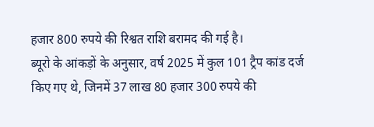हजार 800 रुपये की रिश्वत राशि बरामद की गई है।
ब्यूरो के आंकड़ों के अनुसार, वर्ष 2025 में कुल 101 ट्रैप कांड दर्ज किए गए थे, जिनमें 37 लाख 80 हजार 300 रुपये की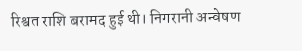रिश्वत राशि बरामद हुई थी। निगरानी अन्वेषण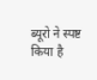ब्यूरो ने स्पष्ट किया है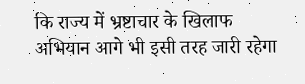कि राज्य में भ्रष्टाचार के खिलाफ अभियान आगे भी इसी तरह जारी रहेगा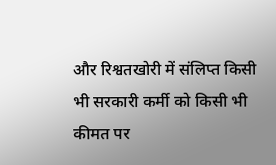और रिश्वतखोरी में संलिप्त किसी भी सरकारी कर्मी को किसी भी कीमत पर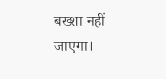बख्शा नहीं जाएगा।